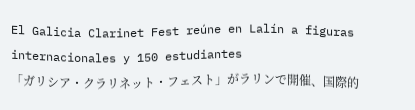El Galicia Clarinet Fest reúne en Lalín a figuras internacionales y 150 estudiantes
「ガリシア・クラリネット・フェスト」がラリンで開催、国際的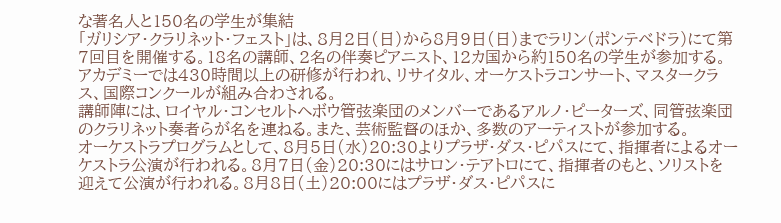な著名人と150名の学生が集結
「ガリシア・クラリネット・フェスト」は、8月2日(日)から8月9日(日)までラリン(ポンテベドラ)にて第7回目を開催する。18名の講師、2名の伴奏ピアニスト、12カ国から約150名の学生が参加する。アカデミーでは430時間以上の研修が行われ、リサイタル、オーケストラコンサート、マスタークラス、国際コンクールが組み合わされる。
講師陣には、ロイヤル・コンセルトヘボウ管弦楽団のメンバーであるアルノ・ピーターズ、同管弦楽団のクラリネット奏者らが名を連ねる。また、芸術監督のほか、多数のアーティストが参加する。
オーケストラプログラムとして、8月5日(水)20:30よりプラザ・ダス・ピパスにて、指揮者によるオーケストラ公演が行われる。8月7日(金)20:30にはサロン・テアトロにて、指揮者のもと、ソリストを迎えて公演が行われる。8月8日(土)20:00にはプラザ・ダス・ピパスに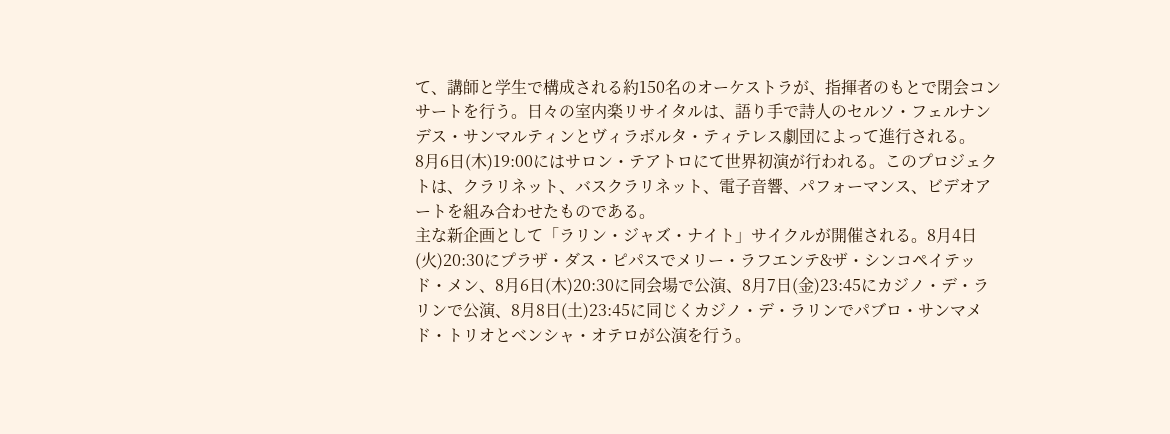て、講師と学生で構成される約150名のオーケストラが、指揮者のもとで閉会コンサートを行う。日々の室内楽リサイタルは、語り手で詩人のセルソ・フェルナンデス・サンマルティンとヴィラボルタ・ティテレス劇団によって進行される。
8月6日(木)19:00にはサロン・テアトロにて世界初演が行われる。このプロジェクトは、クラリネット、バスクラリネット、電子音響、パフォーマンス、ビデオアートを組み合わせたものである。
主な新企画として「ラリン・ジャズ・ナイト」サイクルが開催される。8月4日(火)20:30にプラザ・ダス・ピパスでメリー・ラフエンテ&ザ・シンコペイテッド・メン、8月6日(木)20:30に同会場で公演、8月7日(金)23:45にカジノ・デ・ラリンで公演、8月8日(土)23:45に同じくカジノ・デ・ラリンでパブロ・サンマメド・トリオとベンシャ・オテロが公演を行う。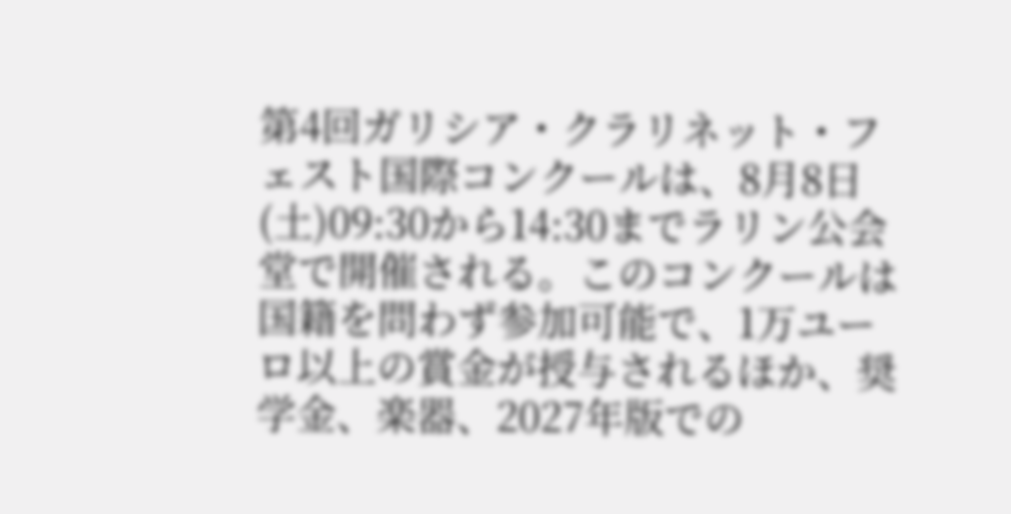第4回ガリシア・クラリネット・フェスト国際コンクールは、8月8日(土)09:30から14:30までラリン公会堂で開催される。このコンクールは国籍を問わず参加可能で、1万ユーロ以上の賞金が授与されるほか、奨学金、楽器、2027年版での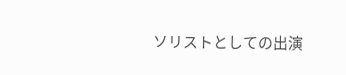ソリストとしての出演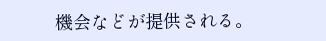機会などが提供される。